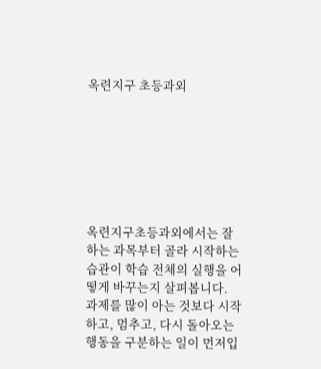옥련지구 초등과외







옥련지구초등과외에서는 잘하는 과목부터 골라 시작하는 습관이 학습 전체의 실행을 어떻게 바꾸는지 살펴봅니다. 과제를 많이 아는 것보다 시작하고, 멈추고, 다시 돌아오는 행동을 구분하는 일이 먼저입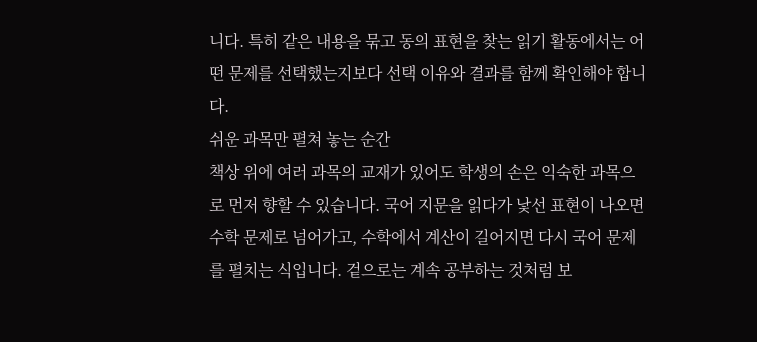니다. 특히 같은 내용을 묶고 동의 표현을 찾는 읽기 활동에서는 어떤 문제를 선택했는지보다 선택 이유와 결과를 함께 확인해야 합니다.
쉬운 과목만 펼쳐 놓는 순간
책상 위에 여러 과목의 교재가 있어도 학생의 손은 익숙한 과목으로 먼저 향할 수 있습니다. 국어 지문을 읽다가 낯선 표현이 나오면 수학 문제로 넘어가고, 수학에서 계산이 길어지면 다시 국어 문제를 펼치는 식입니다. 겉으로는 계속 공부하는 것처럼 보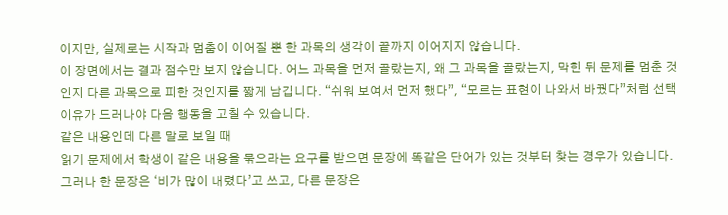이지만, 실제로는 시작과 멈춤이 이어질 뿐 한 과목의 생각이 끝까지 이어지지 않습니다.
이 장면에서는 결과 점수만 보지 않습니다. 어느 과목을 먼저 골랐는지, 왜 그 과목을 골랐는지, 막힌 뒤 문제를 멈춘 것인지 다른 과목으로 피한 것인지를 짧게 남깁니다. “쉬워 보여서 먼저 했다”, “모르는 표현이 나와서 바꿨다”처럼 선택 이유가 드러나야 다음 행동을 고칠 수 있습니다.
같은 내용인데 다른 말로 보일 때
읽기 문제에서 학생이 같은 내용을 묶으라는 요구를 받으면 문장에 똑같은 단어가 있는 것부터 찾는 경우가 있습니다. 그러나 한 문장은 ‘비가 많이 내렸다’고 쓰고, 다른 문장은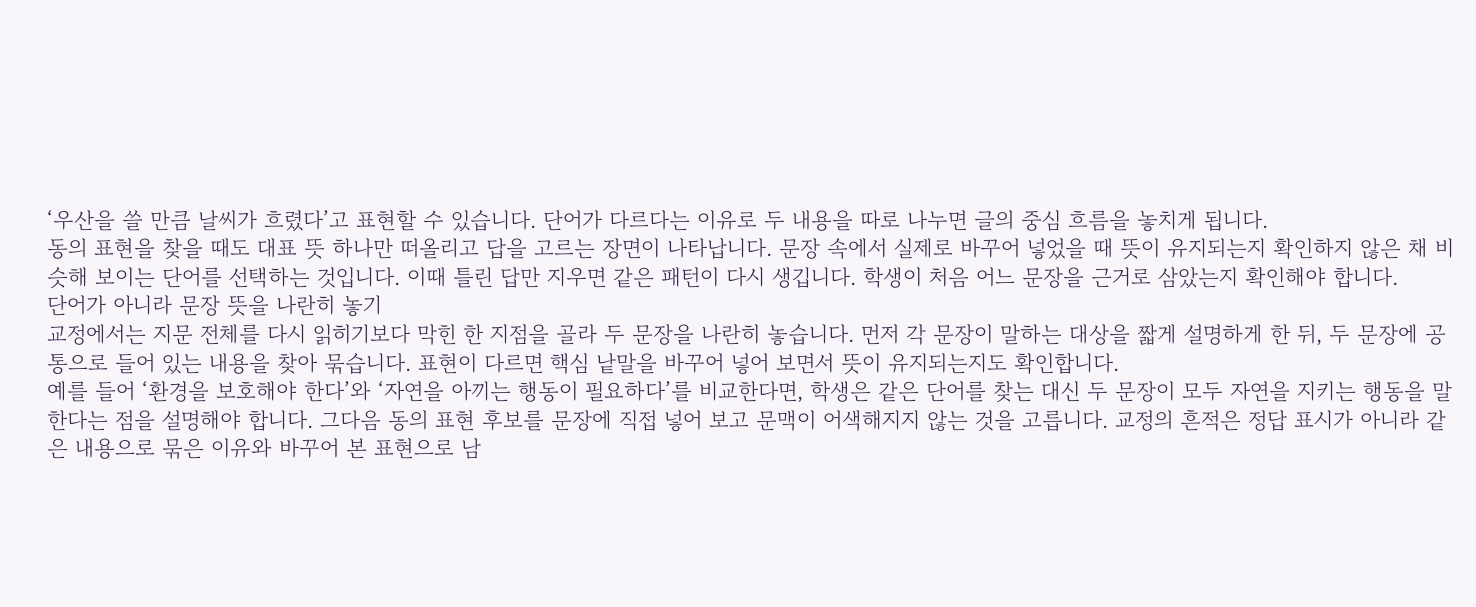‘우산을 쓸 만큼 날씨가 흐렸다’고 표현할 수 있습니다. 단어가 다르다는 이유로 두 내용을 따로 나누면 글의 중심 흐름을 놓치게 됩니다.
동의 표현을 찾을 때도 대표 뜻 하나만 떠올리고 답을 고르는 장면이 나타납니다. 문장 속에서 실제로 바꾸어 넣었을 때 뜻이 유지되는지 확인하지 않은 채 비슷해 보이는 단어를 선택하는 것입니다. 이때 틀린 답만 지우면 같은 패턴이 다시 생깁니다. 학생이 처음 어느 문장을 근거로 삼았는지 확인해야 합니다.
단어가 아니라 문장 뜻을 나란히 놓기
교정에서는 지문 전체를 다시 읽히기보다 막힌 한 지점을 골라 두 문장을 나란히 놓습니다. 먼저 각 문장이 말하는 대상을 짧게 설명하게 한 뒤, 두 문장에 공통으로 들어 있는 내용을 찾아 묶습니다. 표현이 다르면 핵심 낱말을 바꾸어 넣어 보면서 뜻이 유지되는지도 확인합니다.
예를 들어 ‘환경을 보호해야 한다’와 ‘자연을 아끼는 행동이 필요하다’를 비교한다면, 학생은 같은 단어를 찾는 대신 두 문장이 모두 자연을 지키는 행동을 말한다는 점을 설명해야 합니다. 그다음 동의 표현 후보를 문장에 직접 넣어 보고 문맥이 어색해지지 않는 것을 고릅니다. 교정의 흔적은 정답 표시가 아니라 같은 내용으로 묶은 이유와 바꾸어 본 표현으로 남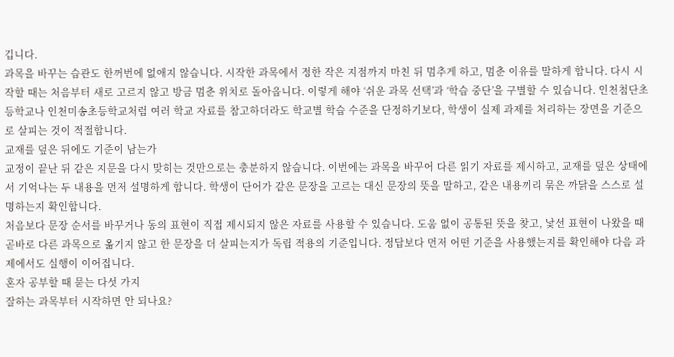깁니다.
과목을 바꾸는 습관도 한꺼번에 없애지 않습니다. 시작한 과목에서 정한 작은 지점까지 마친 뒤 멈추게 하고, 멈춘 이유를 말하게 합니다. 다시 시작할 때는 처음부터 새로 고르지 않고 방금 멈춘 위치로 돌아옵니다. 이렇게 해야 ‘쉬운 과목 선택’과 ‘학습 중단’을 구별할 수 있습니다. 인천첨단초등학교나 인천미송초등학교처럼 여러 학교 자료를 참고하더라도 학교별 학습 수준을 단정하기보다, 학생이 실제 과제를 처리하는 장면을 기준으로 살피는 것이 적절합니다.
교재를 덮은 뒤에도 기준이 남는가
교정이 끝난 뒤 같은 지문을 다시 맞히는 것만으로는 충분하지 않습니다. 이번에는 과목을 바꾸어 다른 읽기 자료를 제시하고, 교재를 덮은 상태에서 기억나는 두 내용을 먼저 설명하게 합니다. 학생이 단어가 같은 문장을 고르는 대신 문장의 뜻을 말하고, 같은 내용끼리 묶은 까닭을 스스로 설명하는지 확인합니다.
처음보다 문장 순서를 바꾸거나 동의 표현이 직접 제시되지 않은 자료를 사용할 수 있습니다. 도움 없이 공통된 뜻을 찾고, 낯선 표현이 나왔을 때 곧바로 다른 과목으로 옮기지 않고 한 문장을 더 살피는지가 독립 적용의 기준입니다. 정답보다 먼저 어떤 기준을 사용했는지를 확인해야 다음 과제에서도 실행이 이어집니다.
혼자 공부할 때 묻는 다섯 가지
잘하는 과목부터 시작하면 안 되나요?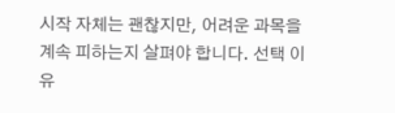시작 자체는 괜찮지만, 어려운 과목을 계속 피하는지 살펴야 합니다. 선택 이유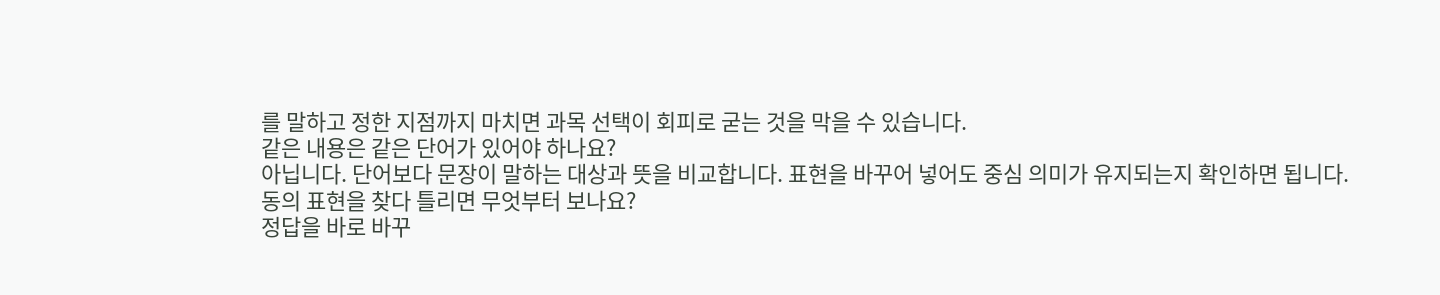를 말하고 정한 지점까지 마치면 과목 선택이 회피로 굳는 것을 막을 수 있습니다.
같은 내용은 같은 단어가 있어야 하나요?
아닙니다. 단어보다 문장이 말하는 대상과 뜻을 비교합니다. 표현을 바꾸어 넣어도 중심 의미가 유지되는지 확인하면 됩니다.
동의 표현을 찾다 틀리면 무엇부터 보나요?
정답을 바로 바꾸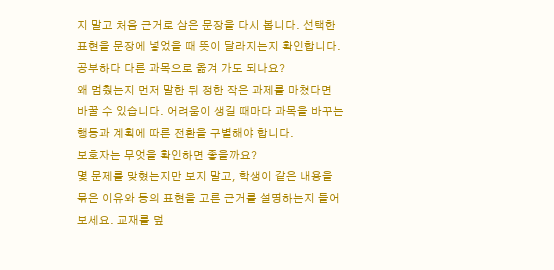지 말고 처음 근거로 삼은 문장을 다시 봅니다. 선택한 표현을 문장에 넣었을 때 뜻이 달라지는지 확인합니다.
공부하다 다른 과목으로 옮겨 가도 되나요?
왜 멈췄는지 먼저 말한 뒤 정한 작은 과제를 마쳤다면 바꿀 수 있습니다. 어려움이 생길 때마다 과목을 바꾸는 행동과 계획에 따른 전환을 구별해야 합니다.
보호자는 무엇을 확인하면 좋을까요?
몇 문제를 맞혔는지만 보지 말고, 학생이 같은 내용을 묶은 이유와 동의 표현을 고른 근거를 설명하는지 들어 보세요. 교재를 덮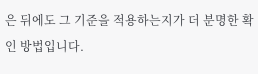은 뒤에도 그 기준을 적용하는지가 더 분명한 확인 방법입니다.